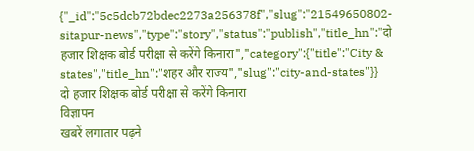{"_id":"5c5dcb72bdec2273a256378f","slug":"21549650802-sitapur-news","type":"story","status":"publish","title_hn":"दो हजार शिक्षक बोर्ड परीक्षा से करेंगे किनारा","category":{"title":"City & states","title_hn":"शहर और राज्य","slug":"city-and-states"}}
दो हजार शिक्षक बोर्ड परीक्षा से करेंगे किनारा
विज्ञापन
खबरें लगातार पढ़ने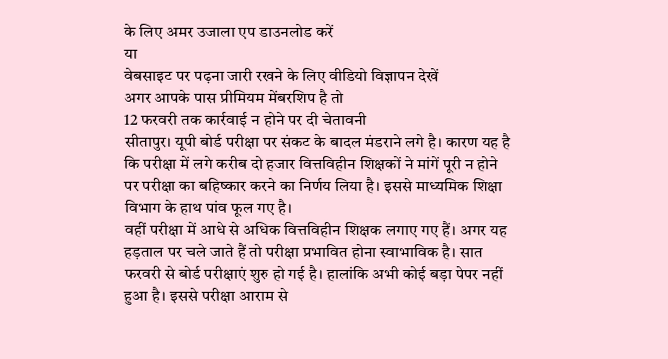के लिए अमर उजाला एप डाउनलोड करें
या
वेबसाइट पर पढ़ना जारी रखने के लिए वीडियो विज्ञापन देखें
अगर आपके पास प्रीमियम मेंबरशिप है तो
12 फरवरी तक कार्रवाई न होने पर दी चेतावनी
सीतापुर। यूपी बोर्ड परीक्षा पर संकट के बादल मंडराने लगे है। कारण यह है कि परीक्षा में लगे करीब दो हजार वित्तविहीन शिक्षकों ने मांगें पूरी न होने पर परीक्षा का बहिष्कार करने का निर्णय लिया है। इससे माध्यमिक शिक्षा विभाग के हाथ पांव फूल गए है।
वहीं परीक्षा में आधे से अधिक वित्तविहीन शिक्षक लगाए गए हैं। अगर यह हड़ताल पर चले जाते हैं तो परीक्षा प्रभावित होना स्वाभाविक है। सात फरवरी से बोर्ड परीक्षाएं शुरु हो गई है। हालांकि अभी कोई बड़ा पेपर नहीं हुआ है। इससे परीक्षा आराम से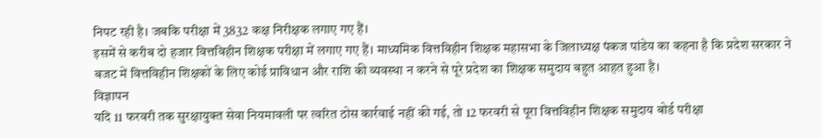निपट रही है। जबकि परीक्षा में 3832 कक्ष निरीक्षक लगाए गए हैं।
इसमें से करीब दो हजार वित्तविहीन शिक्षक परीक्षा में लगाए गए हैं। माध्यमिक वित्तविहीन शिक्षक महासभा के जिलाध्यक्ष पंकज पांडेय का कहना है कि प्रदेश सरकार ने बजट में वित्तविहीन शिक्षकों के लिए कोई प्राविधान और राशि की व्यवस्था न करने से पूरे प्रदेश का शिक्षक समुदाय बहुत आहत हुआ है।
विज्ञापन
यदि 11 फरवरी तक सुरक्षायुक्त सेवा नियमावली पर त्वरित ठोस कार्रवाई नहीं की गई, तो 12 फरवरी से पूरा वित्तविहीन शिक्षक समुदाय बोर्ड परीक्षा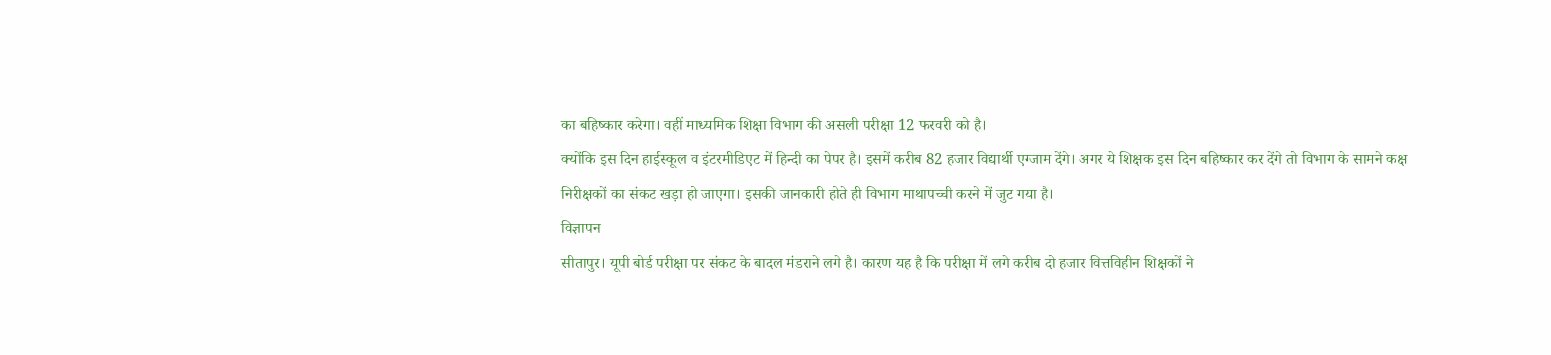का बहिष्कार करेगा। वहीं माध्यमिक शिक्षा विभाग की असली परीक्षा 12 फरवरी को है।
क्योंकि इस दिन हाईस्कूल व इंटरमीडिएट में हिन्दी का पेपर है। इसमें करीब 82 हजार विद्यार्थी एग्जाम देंगे। अगर ये शिक्षक इस दिन बहिष्कार कर देंगे तो विभाग के सामने कक्ष निरीक्षकों का संकट खड़ा हो जाएगा। इसकी जानकारी होते ही विभाग माथापच्ची करने में जुट गया है।
विज्ञापन
सीतापुर। यूपी बोर्ड परीक्षा पर संकट के बादल मंडराने लगे है। कारण यह है कि परीक्षा में लगे करीब दो हजार वित्तविहीन शिक्षकों ने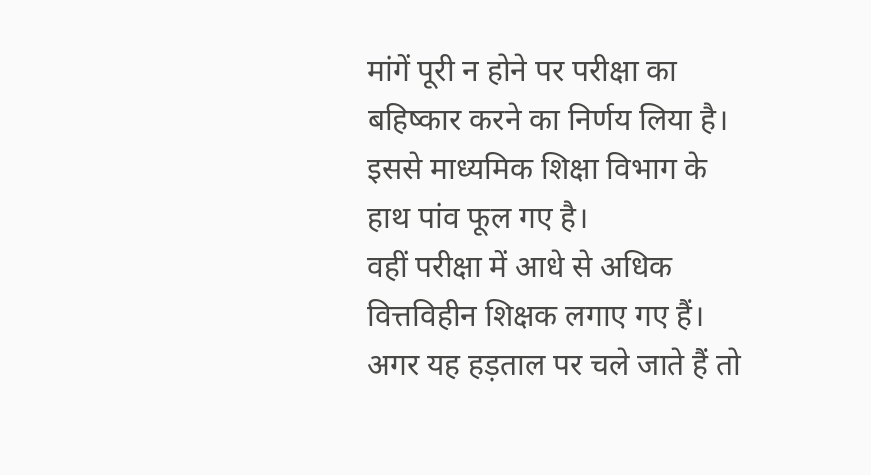मांगें पूरी न होने पर परीक्षा का बहिष्कार करने का निर्णय लिया है। इससे माध्यमिक शिक्षा विभाग के हाथ पांव फूल गए है।
वहीं परीक्षा में आधे से अधिक वित्तविहीन शिक्षक लगाए गए हैं। अगर यह हड़ताल पर चले जाते हैं तो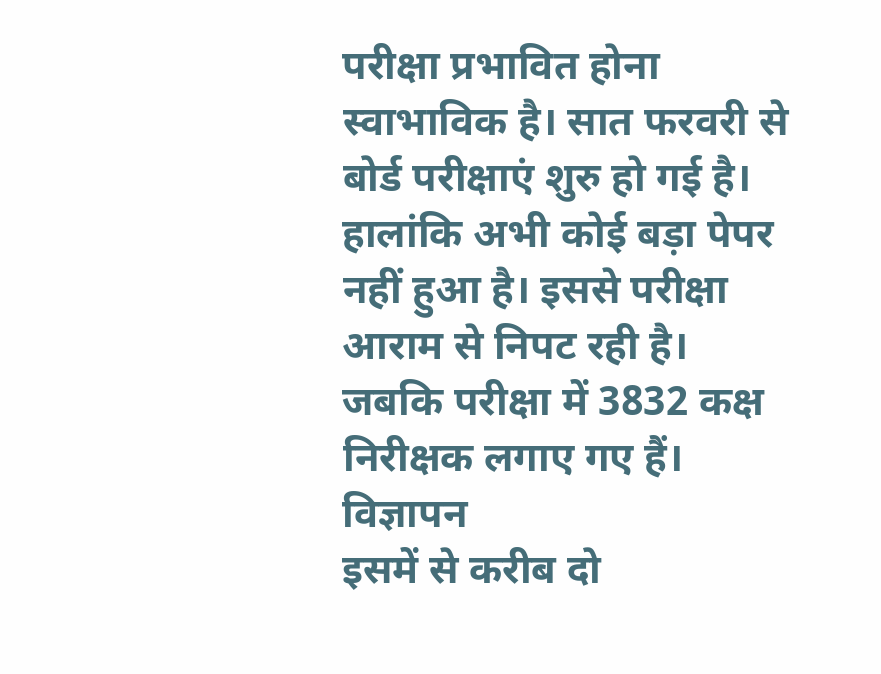परीक्षा प्रभावित होना स्वाभाविक है। सात फरवरी से बोर्ड परीक्षाएं शुरु हो गई है। हालांकि अभी कोई बड़ा पेपर नहीं हुआ है। इससे परीक्षा आराम से निपट रही है। जबकि परीक्षा में 3832 कक्ष निरीक्षक लगाए गए हैं।
विज्ञापन
इसमें से करीब दो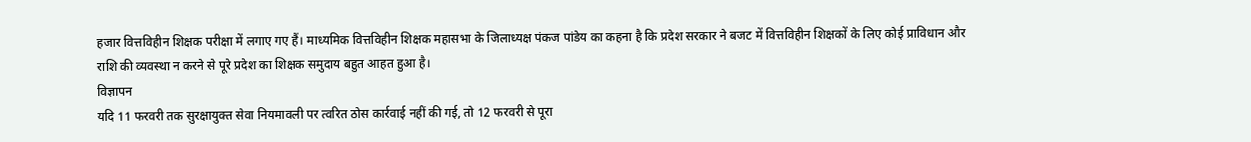हजार वित्तविहीन शिक्षक परीक्षा में लगाए गए हैं। माध्यमिक वित्तविहीन शिक्षक महासभा के जिलाध्यक्ष पंकज पांडेय का कहना है कि प्रदेश सरकार ने बजट में वित्तविहीन शिक्षकों के लिए कोई प्राविधान और राशि की व्यवस्था न करने से पूरे प्रदेश का शिक्षक समुदाय बहुत आहत हुआ है।
विज्ञापन
यदि 11 फरवरी तक सुरक्षायुक्त सेवा नियमावली पर त्वरित ठोस कार्रवाई नहीं की गई, तो 12 फरवरी से पूरा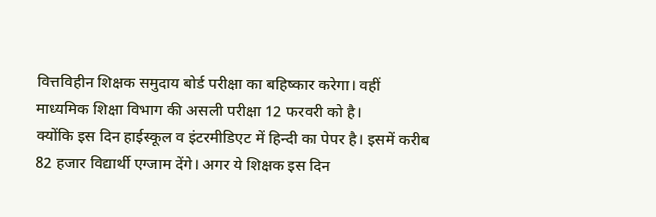वित्तविहीन शिक्षक समुदाय बोर्ड परीक्षा का बहिष्कार करेगा। वहीं माध्यमिक शिक्षा विभाग की असली परीक्षा 12 फरवरी को है।
क्योंकि इस दिन हाईस्कूल व इंटरमीडिएट में हिन्दी का पेपर है। इसमें करीब 82 हजार विद्यार्थी एग्जाम देंगे। अगर ये शिक्षक इस दिन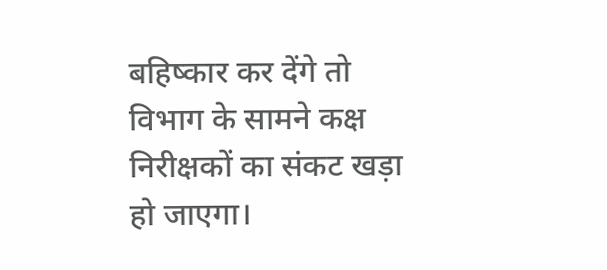बहिष्कार कर देंगे तो विभाग के सामने कक्ष निरीक्षकों का संकट खड़ा हो जाएगा।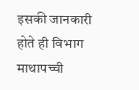इसकी जानकारी होते ही विभाग माथापच्ची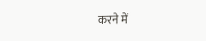करने में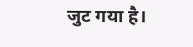जुट गया है।